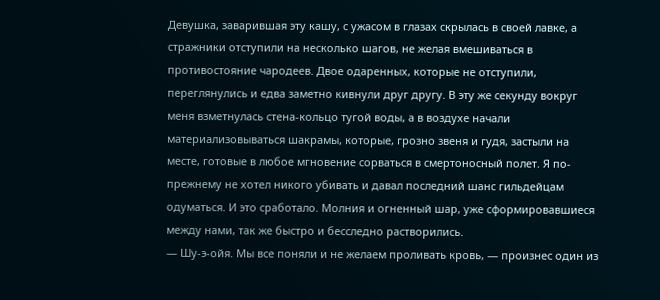Девушка, заварившая эту кашу, с ужасом в глазах скрылась в своей лавке, а стражники отступили на несколько шагов, не желая вмешиваться в противостояние чародеев. Двое одаренных, которые не отступили, переглянулись и едва заметно кивнули друг другу. В эту же секунду вокруг меня взметнулась стена-кольцо тугой воды, а в воздухе начали материализовываться шакрамы, которые, грозно звеня и гудя, застыли на месте, готовые в любое мгновение сорваться в смертоносный полет. Я по-прежнему не хотел никого убивать и давал последний шанс гильдейцам одуматься. И это сработало. Молния и огненный шар, уже сформировавшиеся между нами, так же быстро и бесследно растворились.
— Шу-э-ойя. Мы все поняли и не желаем проливать кровь, — произнес один из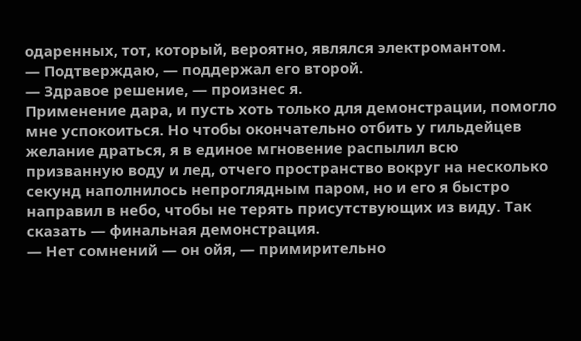одаренных, тот, который, вероятно, являлся электромантом.
— Подтверждаю, — поддержал его второй.
— Здравое решение, — произнес я.
Применение дара, и пусть хоть только для демонстрации, помогло мне успокоиться. Но чтобы окончательно отбить у гильдейцев желание драться, я в единое мгновение распылил всю призванную воду и лед, отчего пространство вокруг на несколько секунд наполнилось непроглядным паром, но и его я быстро направил в небо, чтобы не терять присутствующих из виду. Так сказать — финальная демонстрация.
— Нет сомнений — он ойя, — примирительно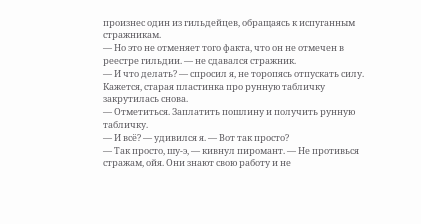произнес один из гильдейцев, обращаясь к испуганным стражникам.
— Но это не отменяет того факта, что он не отмечен в реестре гильдии. — не сдавался стражник.
— И что делать? — спросил я, не торопясь отпускать силу. Кажется, старая пластинка про рунную табличку закрутилась снова.
— Отметиться. Заплатить пошлину и получить рунную табличку.
— И всё? — удивился я. — Вот так просто?
— Так просто, шу-э, — кивнул пиромант. — Не противься стражам, ойя. Они знают свою работу и не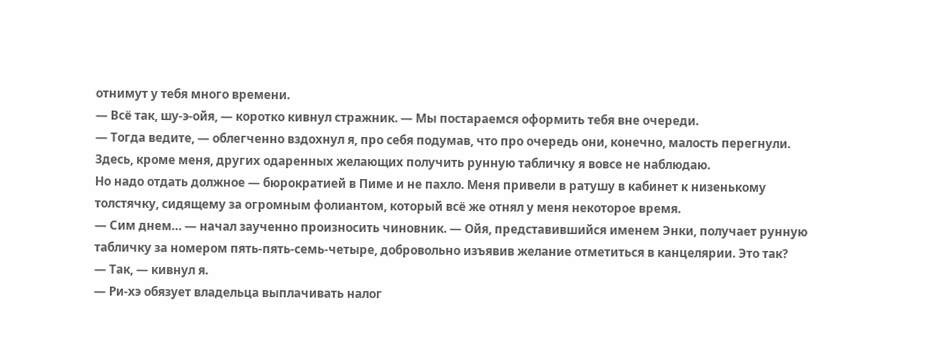отнимут у тебя много времени.
— Всё так, шу-э-ойя, — коротко кивнул стражник. — Мы постараемся оформить тебя вне очереди.
— Тогда ведите, — облегченно вздохнул я, про себя подумав, что про очередь они, конечно, малость перегнули. Здесь, кроме меня, других одаренных желающих получить рунную табличку я вовсе не наблюдаю.
Но надо отдать должное — бюрократией в Пиме и не пахло. Меня привели в ратушу в кабинет к низенькому толстячку, сидящему за огромным фолиантом, который всё же отнял у меня некоторое время.
— Сим днем… — начал заученно произносить чиновник. — Ойя, представившийся именем Энки, получает рунную табличку за номером пять-пять-семь-четыре, добровольно изъявив желание отметиться в канцелярии. Это так?
— Так, — кивнул я.
— Ри-хэ обязует владельца выплачивать налог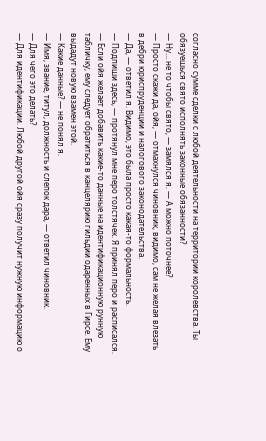согласно сумме сделки с любой деятельности на территории королевства. Ты обязуешься свято исполнять законные обязанности?
— Ну… не то чтобы свято, — замялся я. — А можно поточнее?
— Просто скажи да, ойя, — отмахнулся чиновник, видимо, сам не желая влезать в дебри юриспруденции и налогового законодательства.
— Да, — ответил я. Видимо, это была просто какая-то формальность.
— Подпиши здесь, — протянул мне перо толстячек. Я принял перо и расписался. — Если ойя желает добавить какие-то данные на идентификационную рунную табличку, ему следует обратиться в канцелярию гильдии одаренных в Гирсе. Ему выдадут новую взамен этой.
— Какие данные? — не понял я.
— Имя, звание, титул, должность и слепок дара, — ответил чиновник.
— Для чего это делать?
— Для идентификации. Любой другой ойя сразу получит нужную информацию о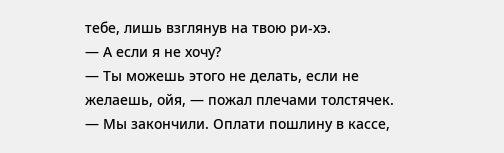тебе, лишь взглянув на твою ри-хэ.
— А если я не хочу?
— Ты можешь этого не делать, если не желаешь, ойя, — пожал плечами толстячек. — Мы закончили. Оплати пошлину в кассе,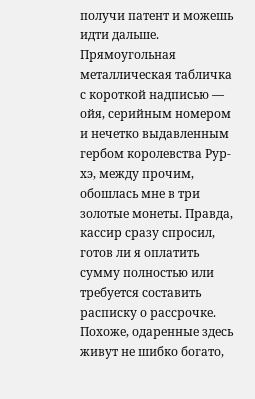получи патент и можешь идти дальше.
Прямоугольная металлическая табличка с короткой надписью — ойя, серийным номером и нечетко выдавленным гербом королевства Рур-хэ, между прочим, обошлась мне в три золотые монеты. Правда, кассир сразу спросил, готов ли я оплатить сумму полностью или требуется составить расписку о рассрочке. Похоже, одаренные здесь живут не шибко богато,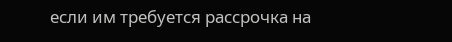если им требуется рассрочка на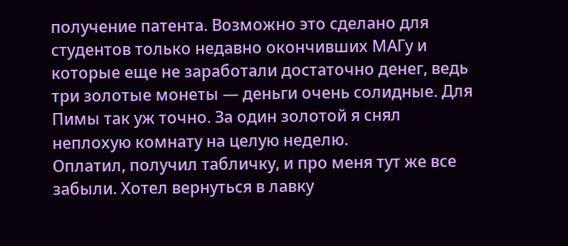получение патента. Возможно это сделано для студентов только недавно окончивших МАГу и которые еще не заработали достаточно денег, ведь три золотые монеты — деньги очень солидные. Для Пимы так уж точно. За один золотой я снял неплохую комнату на целую неделю.
Оплатил, получил табличку, и про меня тут же все забыли. Хотел вернуться в лавку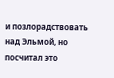и позлорадствовать над Эльмой, но посчитал это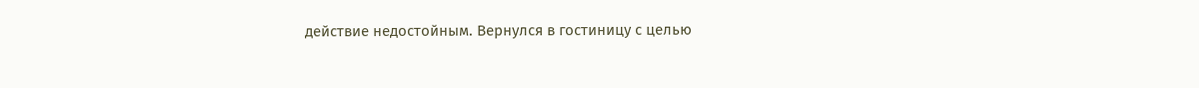действие недостойным. Вернулся в гостиницу с целью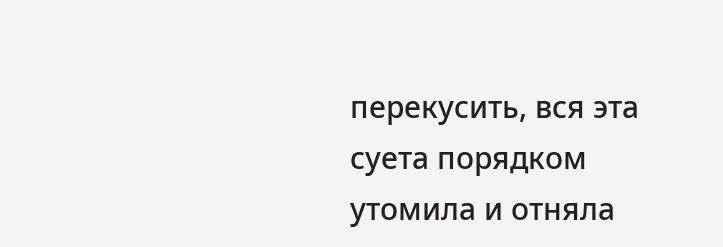перекусить, вся эта суета порядком утомила и отняла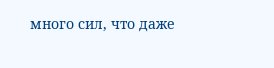много сил, что даже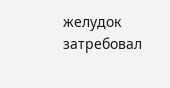желудок затребовал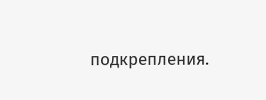подкрепления.